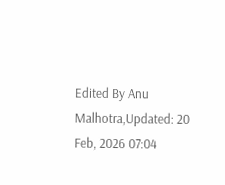Edited By Anu Malhotra,Updated: 20 Feb, 2026 07:04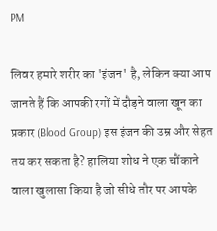PM

लिवर हमारे शरीर का 'इंजन' है, लेकिन क्या आप जानते हैं कि आपकी रगों में दौड़ने वाला खून का प्रकार (Blood Group) इस इंजन की उम्र और सेहत तय कर सकता है? हालिया शोध ने एक चौंकाने वाला खुलासा किया है जो सीधे तौर पर आपके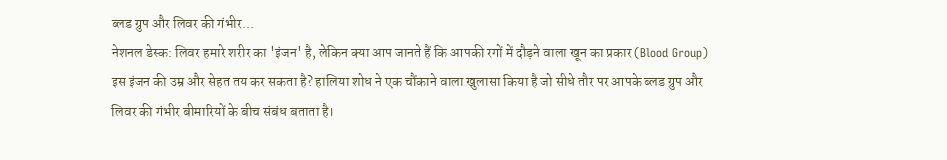ब्लड ग्रुप और लिवर की गंभीर...
नेशनल डेस्क: लिवर हमारे शरीर का 'इंजन' है, लेकिन क्या आप जानते हैं कि आपकी रगों में दौड़ने वाला खून का प्रकार (Blood Group) इस इंजन की उम्र और सेहत तय कर सकता है? हालिया शोध ने एक चौंकाने वाला खुलासा किया है जो सीधे तौर पर आपके ब्लड ग्रुप और लिवर की गंभीर बीमारियों के बीच संबंध बताता है।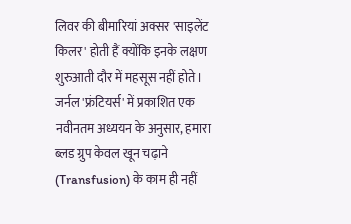लिवर की बीमारियां अक्सर 'साइलेंट किलर' होती हैं क्योंकि इनके लक्षण शुरुआती दौर में महसूस नहीं होते। जर्नल 'फ्रंटियर्स' में प्रकाशित एक नवीनतम अध्ययन के अनुसार, हमारा ब्लड ग्रुप केवल खून चढ़ाने (Transfusion) के काम ही नहीं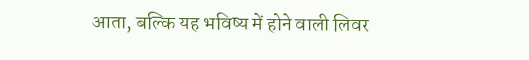आता, बल्कि यह भविष्य में होने वाली लिवर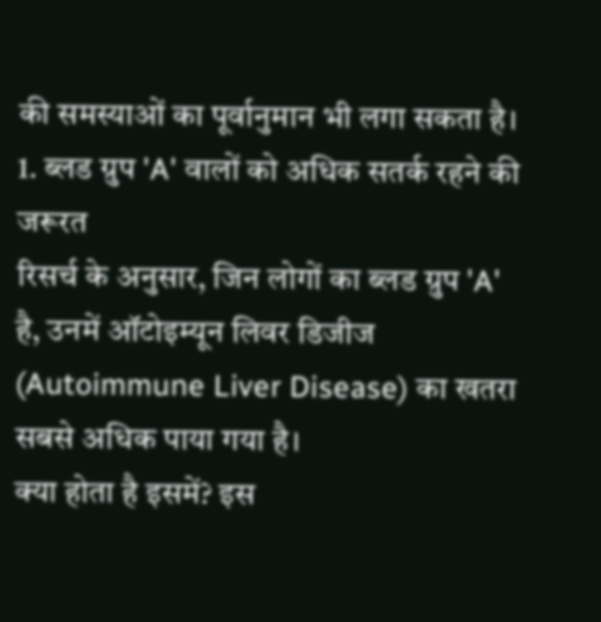की समस्याओं का पूर्वानुमान भी लगा सकता है।
1. ब्लड ग्रुप 'A' वालों को अधिक सतर्क रहने की जरूरत
रिसर्च के अनुसार, जिन लोगों का ब्लड ग्रुप 'A' है, उनमें ऑटोइम्यून लिवर डिजीज (Autoimmune Liver Disease) का खतरा सबसे अधिक पाया गया है।
क्या होता है इसमें? इस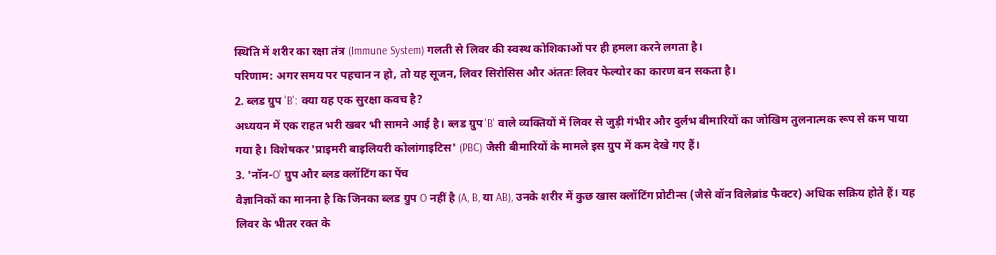स्थिति में शरीर का रक्षा तंत्र (Immune System) गलती से लिवर की स्वस्थ कोशिकाओं पर ही हमला करने लगता है।
परिणाम: अगर समय पर पहचान न हो, तो यह सूजन, लिवर सिरोसिस और अंततः लिवर फेल्योर का कारण बन सकता है।
2. ब्लड ग्रुप 'B': क्या यह एक सुरक्षा कवच है?
अध्ययन में एक राहत भरी खबर भी सामने आई है। ब्लड ग्रुप 'B' वाले व्यक्तियों में लिवर से जुड़ी गंभीर और दुर्लभ बीमारियों का जोखिम तुलनात्मक रूप से कम पाया गया है। विशेषकर 'प्राइमरी बाइलियरी कोलांगाइटिस' (PBC) जैसी बीमारियों के मामले इस ग्रुप में कम देखे गए हैं।
3. 'नॉन-O' ग्रुप और ब्लड क्लॉटिंग का पेंच
वैज्ञानिकों का मानना है कि जिनका ब्लड ग्रुप O नहीं है (A, B, या AB), उनके शरीर में कुछ खास क्लॉटिंग प्रोटीन्स (जैसे वॉन विलेब्रांड फैक्टर) अधिक सक्रिय होते हैं। यह लिवर के भीतर रक्त के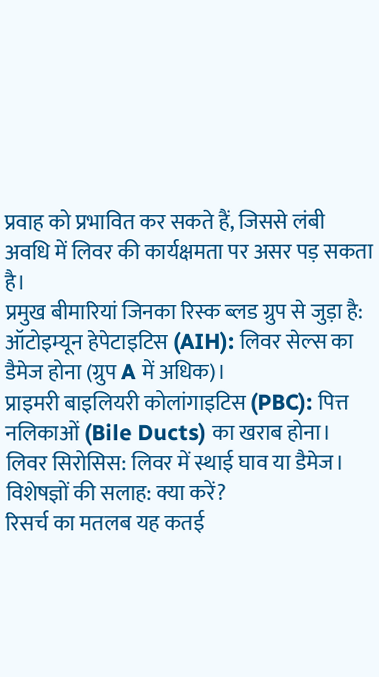प्रवाह को प्रभावित कर सकते हैं, जिससे लंबी अवधि में लिवर की कार्यक्षमता पर असर पड़ सकता है।
प्रमुख बीमारियां जिनका रिस्क ब्लड ग्रुप से जुड़ा है:
ऑटोइम्यून हेपेटाइटिस (AIH): लिवर सेल्स का डैमेज होना (ग्रुप A में अधिक)।
प्राइमरी बाइलियरी कोलांगाइटिस (PBC): पित्त नलिकाओं (Bile Ducts) का खराब होना।
लिवर सिरोसिस: लिवर में स्थाई घाव या डैमेज।
विशेषज्ञों की सलाह: क्या करें?
रिसर्च का मतलब यह कतई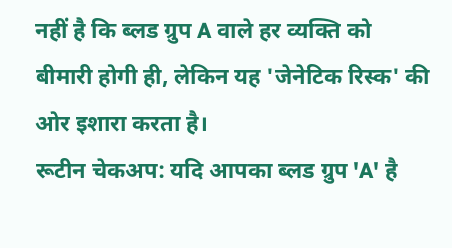नहीं है कि ब्लड ग्रुप A वाले हर व्यक्ति को बीमारी होगी ही, लेकिन यह 'जेनेटिक रिस्क' की ओर इशारा करता है।
रूटीन चेकअप: यदि आपका ब्लड ग्रुप 'A' है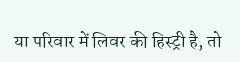या परिवार में लिवर की हिस्ट्री है, तो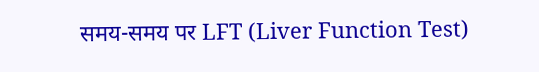समय-समय पर LFT (Liver Function Test)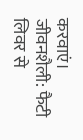करवाएं।
जीवनशैली: फैटी लिवर से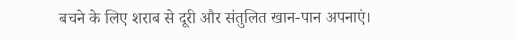बचने के लिए शराब से दूरी और संतुलित खान-पान अपनाएं।